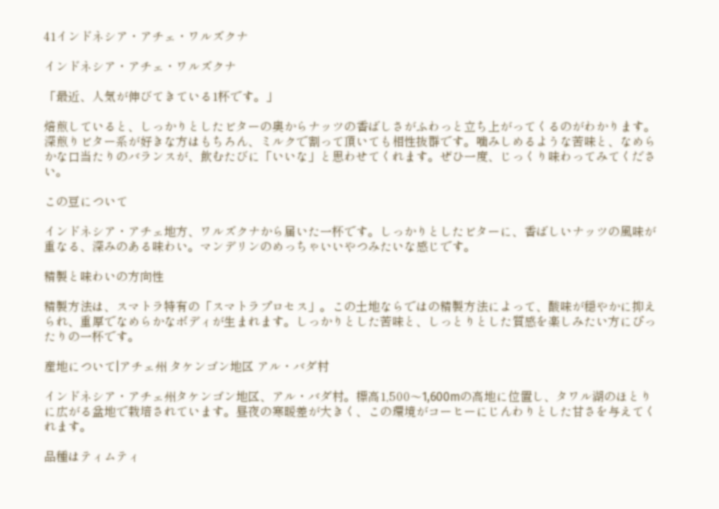41インドネシア・アチェ・ワルズクナ

インドネシア・アチェ・ワルズクナ

「最近、人気が伸びてきている1杯です。」

焙煎していると、しっかりとしたビターの奥からナッツの香ばしさがふわっと立ち上がってくるのがわかります。深煎りビター系が好きな方はもちろん、ミルクで割って頂いても相性抜群です。噛みしめるような苦味と、なめらかな口当たりのバランスが、飲むたびに「いいな」と思わせてくれます。ぜひ一度、じっくり味わってみてください。

この豆について

インドネシア・アチェ地方、ワルズクナから届いた一杯です。しっかりとしたビターに、香ばしいナッツの風味が重なる、深みのある味わい。マンデリンのめっちゃいいやつみたいな感じです。

精製と味わいの方向性

精製方法は、スマトラ特有の「スマトラプロセス」。この土地ならではの精製方法によって、酸味が穏やかに抑えられ、重厚でなめらかなボディが生まれます。しっかりとした苦味と、しっとりとした質感を楽しみたい方にぴったりの一杯です。

産地について|アチェ州 タケンゴン地区 アル・バダ村

インドネシア・アチェ州タケンゴン地区、アル・バダ村。標高1,500〜1,600mの高地に位置し、タワル湖のほとりに広がる盆地で栽培されています。昼夜の寒暖差が大きく、この環境がコーヒーにじんわりとした甘さを与えてくれます。

品種はティムティ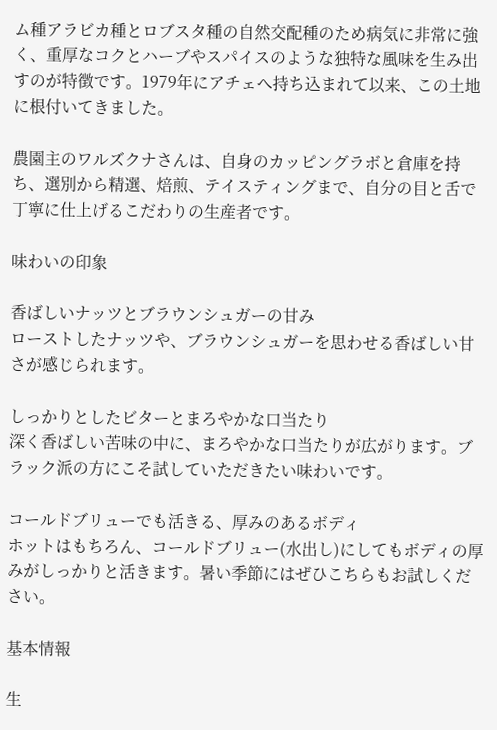ム種アラビカ種とロブスタ種の自然交配種のため病気に非常に強く、重厚なコクとハーブやスパイスのような独特な風味を生み出すのが特徴です。1979年にアチェへ持ち込まれて以来、この土地に根付いてきました。

農園主のワルズクナさんは、自身のカッピングラボと倉庫を持ち、選別から精選、焙煎、テイスティングまで、自分の目と舌で丁寧に仕上げるこだわりの生産者です。

味わいの印象

香ばしいナッツとブラウンシュガーの甘み
ローストしたナッツや、ブラウンシュガーを思わせる香ばしい甘さが感じられます。

しっかりとしたビターとまろやかな口当たり
深く香ばしい苦味の中に、まろやかな口当たりが広がります。ブラック派の方にこそ試していただきたい味わいです。

コールドブリューでも活きる、厚みのあるボディ
ホットはもちろん、コールドブリュー(水出し)にしてもボディの厚みがしっかりと活きます。暑い季節にはぜひこちらもお試しください。

基本情報

生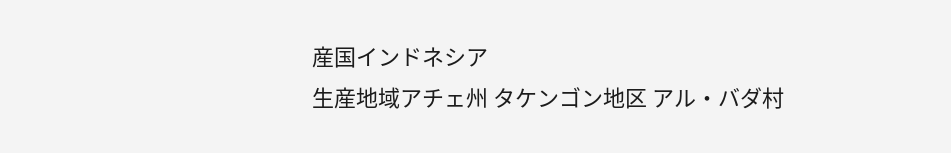産国インドネシア
生産地域アチェ州 タケンゴン地区 アル・バダ村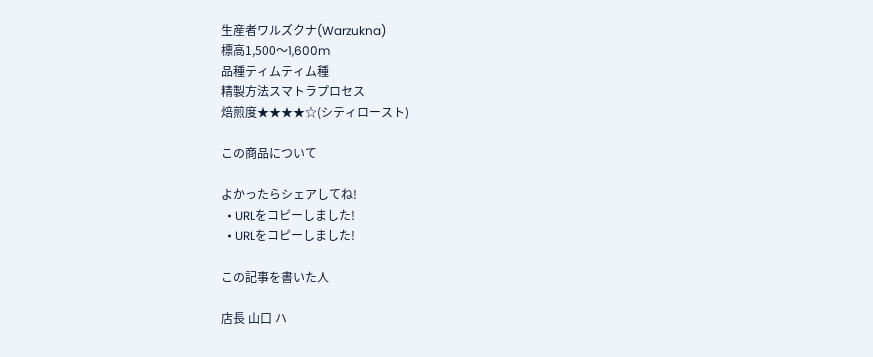生産者ワルズクナ(Warzukna)
標高1,500〜1,600m
品種ティムティム種
精製方法スマトラプロセス
焙煎度★★★★☆(シティロースト)

この商品について

よかったらシェアしてね!
  • URLをコピーしました!
  • URLをコピーしました!

この記事を書いた人

店長 山口 ハ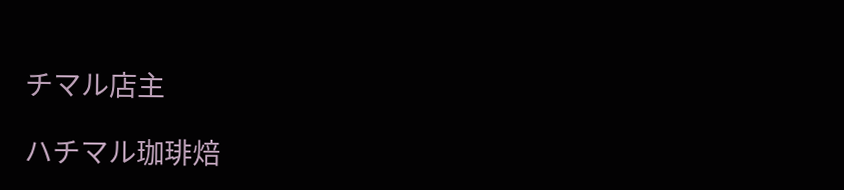チマル店主

ハチマル珈琲焙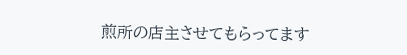煎所の店主させてもらってます